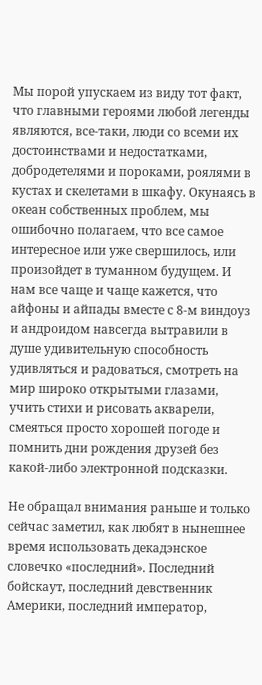Мы порой упускаем из виду тот факт, что главными героями любой легенды являются, все-таки, люди со всеми их достоинствами и недостатками, добродетелями и пороками, роялями в кустах и скелетами в шкафу. Окунаясь в океан собственных проблем, мы ошибочно полагаем, что все самое интересное или уже свершилось, или произойдет в туманном будущем. И нам все чаще и чаще кажется, что айфоны и айпады вместе с 8-м виндоуз и андроидом навсегда вытравили в душе удивительную способность удивляться и радоваться, смотреть на мир широко открытыми глазами, учить стихи и рисовать акварели, смеяться просто хорошей погоде и помнить дни рождения друзей без какой-либо электронной подсказки.

Не обращал внимания раньше и только сейчас заметил, как любят в нынешнее время использовать декадэнское словечко «последний». Последний бойскаут, последний девственник Америки, последний император,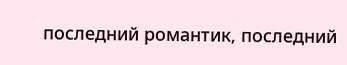последний романтик, последний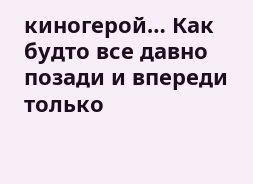киногерой… Как будто все давно позади и впереди только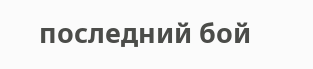последний бой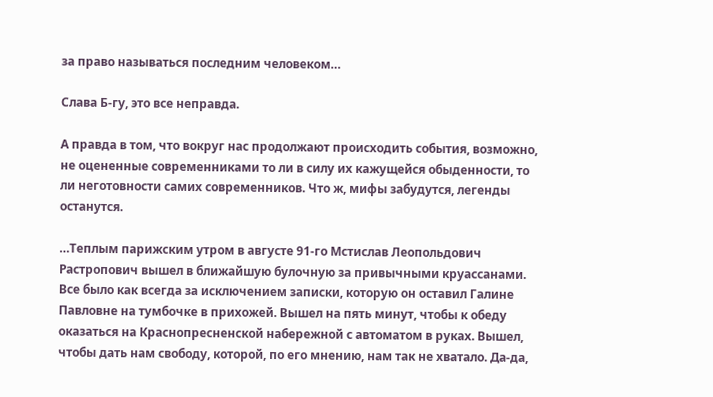за право называться последним человеком…

Слава Б-гу, это все неправда.

А правда в том, что вокруг нас продолжают происходить события, возможно, не оцененные современниками то ли в силу их кажущейся обыденности, то ли неготовности самих современников. Что ж, мифы забудутся, легенды останутся.

…Теплым парижским утром в августе 91-го Мстислав Леопольдович Растропович вышел в ближайшую булочную за привычными круассанами. Все было как всегда за исключением записки, которую он оставил Галине Павловне на тумбочке в прихожей. Вышел на пять минут, чтобы к обеду оказаться на Краснопресненской набережной с автоматом в руках. Вышел, чтобы дать нам свободу, которой, по его мнению, нам так не хватало. Да-да,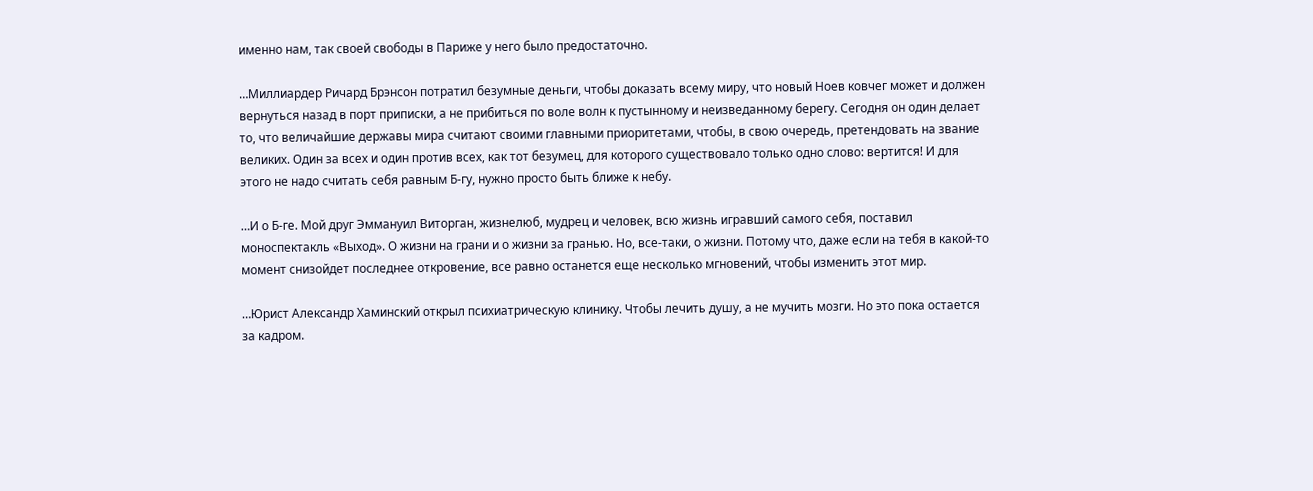именно нам, так своей свободы в Париже у него было предостаточно.

…Миллиардер Ричард Брэнсон потратил безумные деньги, чтобы доказать всему миру, что новый Ноев ковчег может и должен вернуться назад в порт приписки, а не прибиться по воле волн к пустынному и неизведанному берегу. Сегодня он один делает то, что величайшие державы мира считают своими главными приоритетами, чтобы, в свою очередь, претендовать на звание великих. Один за всех и один против всех, как тот безумец, для которого существовало только одно слово: вертится! И для этого не надо считать себя равным Б-гу, нужно просто быть ближе к небу.

…И о Б-ге. Мой друг Эммануил Виторган, жизнелюб, мудрец и человек, всю жизнь игравший самого себя, поставил моноспектакль «Выход». О жизни на грани и о жизни за гранью. Но, все-таки, о жизни. Потому что, даже если на тебя в какой-то момент снизойдет последнее откровение, все равно останется еще несколько мгновений, чтобы изменить этот мир.

…Юрист Александр Хаминский открыл психиатрическую клинику. Чтобы лечить душу, а не мучить мозги. Но это пока остается за кадром.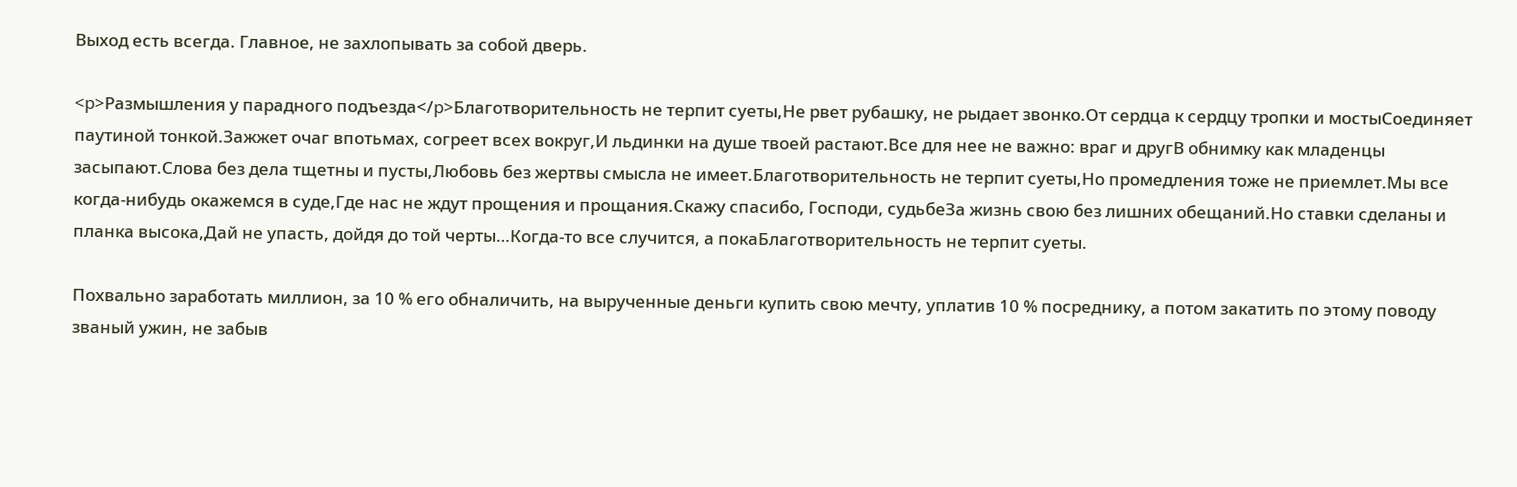Выход есть всегда. Главное, не захлопывать за собой дверь.

<p>Размышления у парадного подъезда</p>Благотворительность не терпит суеты,Не рвет рубашку, не рыдает звонко.От сердца к сердцу тропки и мостыСоединяет паутиной тонкой.Зажжет очаг впотьмах, согреет всех вокруг,И льдинки на душе твоей растают.Все для нее не важно: враг и другВ обнимку как младенцы засыпают.Слова без дела тщетны и пусты,Любовь без жертвы смысла не имеет.Благотворительность не терпит суеты,Но промедления тоже не приемлет.Мы все когда-нибудь окажемся в суде,Где нас не ждут прощения и прощания.Скажу спасибо, Господи, судьбеЗа жизнь свою без лишних обещаний.Но ставки сделаны и планка высока,Дай не упасть, дойдя до той черты…Когда-то все случится, а покаБлаготворительность не терпит суеты.

Похвально заработать миллион, за 10 % его обналичить, на вырученные деньги купить свою мечту, уплатив 10 % посреднику, а потом закатить по этому поводу званый ужин, не забыв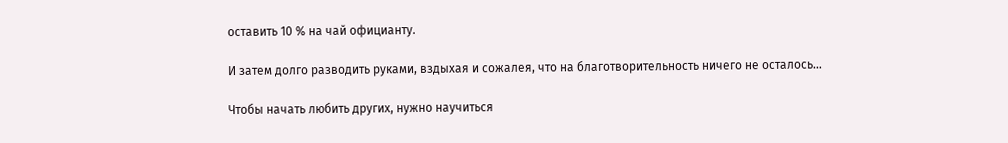оставить 10 % на чай официанту.

И затем долго разводить руками, вздыхая и сожалея, что на благотворительность ничего не осталось…

Чтобы начать любить других, нужно научиться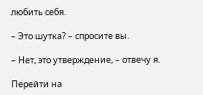любить себя.

– Это шутка? – спросите вы.

– Нет, это утверждение, – отвечу я.

Перейти на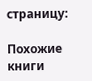страницу:

Похожие книги